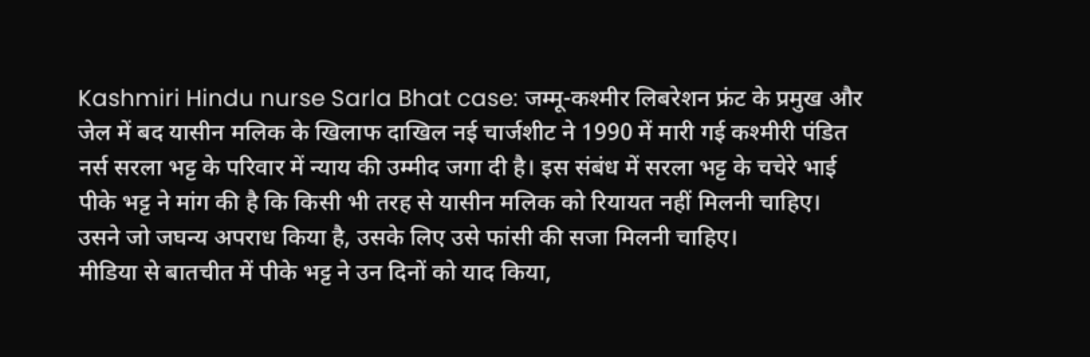Kashmiri Hindu nurse Sarla Bhat case: जम्मू-कश्मीर लिबरेशन फ्रंट के प्रमुख और जेल में बद यासीन मलिक के खिलाफ दाखिल नई चार्जशीट ने 1990 में मारी गई कश्मीरी पंडित नर्स सरला भट्ट के परिवार में न्याय की उम्मीद जगा दी है। इस संबंध में सरला भट्ट के चचेरे भाई पीके भट्ट ने मांग की है कि किसी भी तरह से यासीन मलिक को रियायत नहीं मिलनी चाहिए। उसने जो जघन्य अपराध किया है, उसके लिए उसे फांसी की सजा मिलनी चाहिए।
मीडिया से बातचीत में पीके भट्ट ने उन दिनों को याद किया,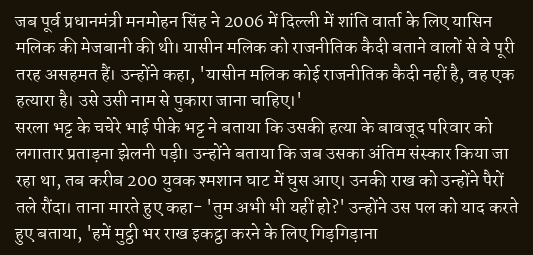जब पूर्व प्रधानमंत्री मनमोहन सिंह ने 2006 में दिल्ली में शांति वार्ता के लिए यासिन मलिक की मेजबानी की थी। यासीन मलिक को राजनीतिक कैदी बताने वालों से वे पूरी तरह असहमत हैं। उन्होंने कहा, 'यासीन मलिक कोई राजनीतिक कैदी नहीं है, वह एक हत्यारा है। उसे उसी नाम से पुकारा जाना चाहिए।'
सरला भट्ट के चचेरे भाई पीके भट्ट ने बताया कि उसकी हत्या के बावजूद परिवार को लगातार प्रताड़ना झेलनी पड़ी। उन्होंने बताया कि जब उसका अंतिम संस्कार किया जा रहा था, तब करीब 200 युवक श्मशान घाट में घुस आए। उनकी राख को उन्होंने पैरों तले रौंदा। ताना मारते हुए कहा- 'तुम अभी भी यहीं हो?' उन्होंने उस पल को याद करते हुए बताया, 'हमें मुट्ठी भर राख इकट्ठा करने के लिए गिड़गिड़ाना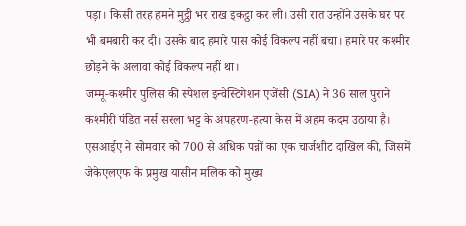पड़ा। किसी तरह हमने मुट्ठी भर राख इकट्ठा कर ली। उसी रात उन्होंने उसके घर पर भी बमबारी कर दी। उसके बाद हमारे पास कोई विकल्प नहीं बचा। हमारे पर कश्मीर छोड़ने के अलावा कोई विकल्प नहीं था।
जम्मू-कश्मीर पुलिस की स्पेशल इन्वेस्टिगेशन एजेंसी (SIA) ने 36 साल पुराने कश्मीरी पंडित नर्स सरला भट्ट के अपहरण-हत्या केस में अहम कदम उठाया है। एसआईए ने सोमवार को 700 से अधिक पन्नों का एक चार्जशीट दाखिल की, जिसमें जेकेएलएफ के प्रमुख यासीन मलिक को मुख्य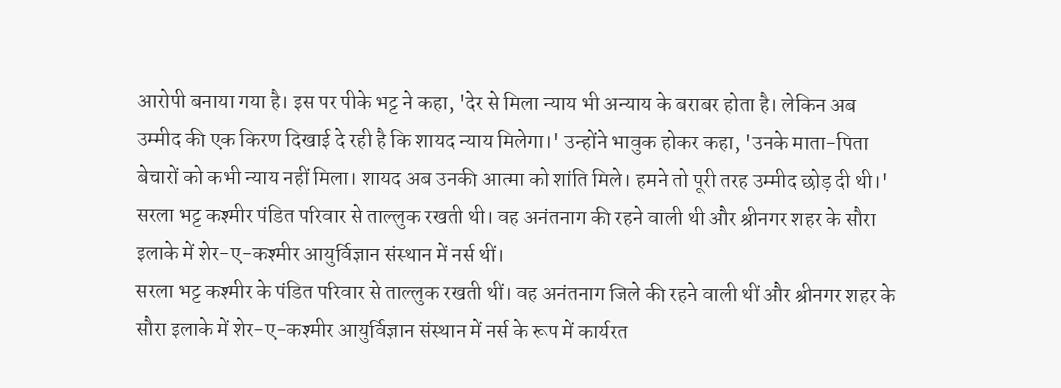आरोपी बनाया गया है। इस पर पीके भट्ट ने कहा, 'देर से मिला न्याय भी अन्याय के बराबर होता है। लेकिन अब उम्मीद की एक किरण दिखाई दे रही है कि शायद न्याय मिलेगा।' उन्होंने भावुक होकर कहा, 'उनके माता-पिता बेचारों को कभी न्याय नहीं मिला। शायद अब उनकी आत्मा को शांति मिले। हमने तो पूरी तरह उम्मीद छोड़ दी थी।'
सरला भट्ट कश्मीर पंडित परिवार से ताल्लुक रखती थी। वह अनंतनाग की रहने वाली थी और श्रीनगर शहर के सौरा इलाके में शेर-ए-कश्मीर आयुर्विज्ञान संस्थान में नर्स थीं।
सरला भट्ट कश्मीर के पंडित परिवार से ताल्लुक रखती थीं। वह अनंतनाग जिले की रहने वाली थीं और श्रीनगर शहर के सौरा इलाके में शेर-ए-कश्मीर आयुर्विज्ञान संस्थान में नर्स के रूप में कार्यरत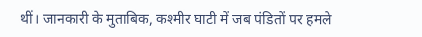थीं। जानकारी के मुताबिक, कश्मीर घाटी में जब पंडितों पर हमले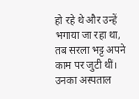हो रहे थे और उन्हें भगाया जा रहा था, तब सरला भट्ट अपने काम पर जुटी थीं। उनका अस्पताल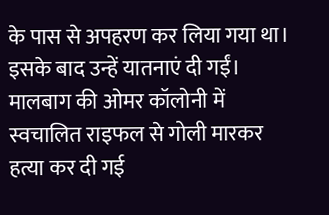के पास से अपहरण कर लिया गया था। इसके बाद उन्हें यातनाएं दी गईं। मालबाग की ओमर कॉलोनी में स्वचालित राइफल से गोली मारकर हत्या कर दी गई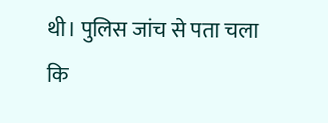थी। पुलिस जांच से पता चला कि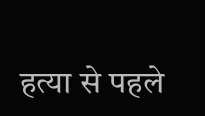हत्या से पहले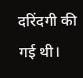दरिंदगी की गई थी।